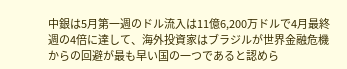中銀は5月第一週のドル流入は11億6,200万ドルで4月最終週の4倍に達して、海外投資家はブラジルが世界金融危機からの回避が最も早い国の一つであると認めら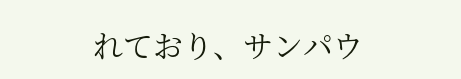れており、サンパウ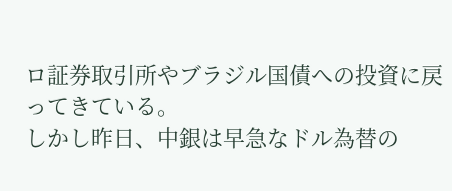ロ証券取引所やブラジル国債への投資に戻ってきている。
しかし昨日、中銀は早急なドル為替の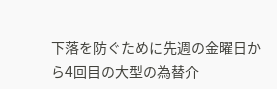下落を防ぐために先週の金曜日から4回目の大型の為替介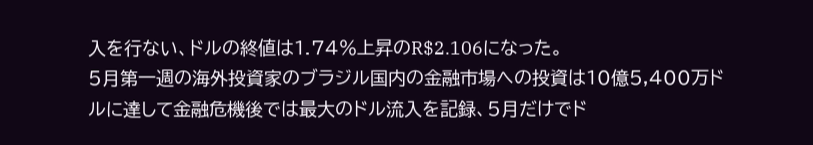入を行ない、ドルの終値は1.74%上昇のR$2.106になった。
5月第一週の海外投資家のブラジル国内の金融市場への投資は10億5,400万ドルに達して金融危機後では最大のドル流入を記録、5月だけでド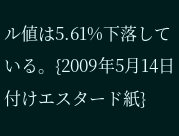ル値は5.61%下落している。{2009年5月14日付けエスタード紙}